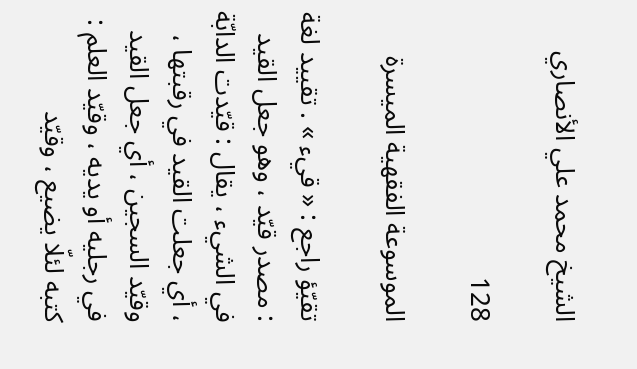الشيخ محمد علي الأنصاري

128

الموسوعة الفقهية الميسرة

تقيّؤ راجع : « قيء » . تقييد لغة : مصدر قيّد ، وهو جعل القيد في الشيء ، يقال : قيّدت الدابّة ، أي جعلت القيد في رقبتها ، وقيّد السجين ، أي جعل القيد في رجليه أو يديه ، وقيّد العلم : كتبه لئلّا يضيع ، وقيّد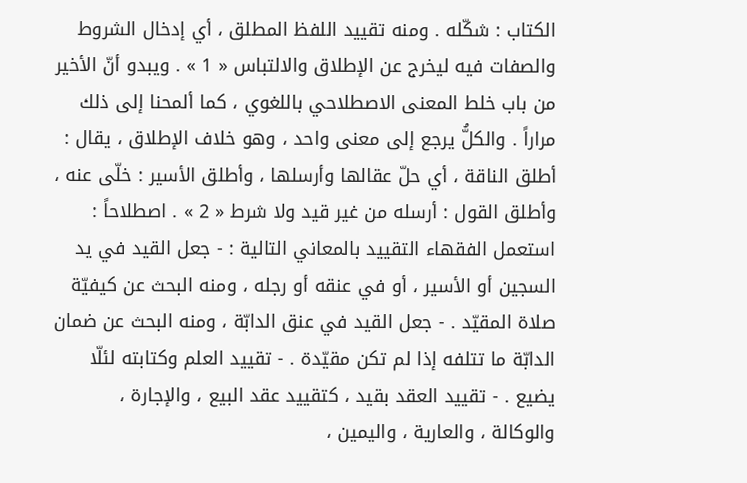الكتاب : شكّله . ومنه تقييد اللفظ المطلق ، أي إدخال الشروط والصفات فيه ليخرج عن الإطلاق والالتباس « 1 » . ويبدو أنّ الأخير من باب خلط المعنى الاصطلاحي باللغوي ، كما ألمحنا إلى ذلك مراراً . والكلُّ يرجع إلى معنى واحد ، وهو خلاف الإطلاق ، يقال : أطلق الناقة ، أي حلّ عقالها وأرسلها ، وأطلق الأسير : خلّى عنه ، وأطلق القول : أرسله من غير قيد ولا شرط « 2 » . اصطلاحاً : استعمل الفقهاء التقييد بالمعاني التالية : - جعل القيد في يد السجين أو الأسير ، أو في عنقه أو رجله ، ومنه البحث عن كيفيّة صلاة المقيّد . - جعل القيد في عنق الدابّة ، ومنه البحث عن ضمان الدابّة ما تتلفه إذا لم تكن مقيّدة . - تقييد العلم وكتابته لئلّا يضيع . - تقييد العقد بقيد ، كتقييد عقد البيع ، والإجارة ، والوكالة ، والعارية ، واليمين ،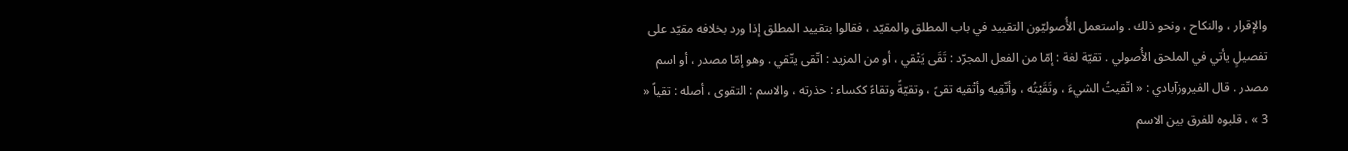والإقرار ، والنكاح ، ونحو ذلك . واستعمل الأُصوليّون التقييد في باب المطلق والمقيّد ، فقالوا بتقييد المطلق إذا ورد بخلافه مقيّد على تفصيلٍ يأتي في الملحق الأُصولي . تقيّة لغة : إمّا من الفعل المجرّد : تَقَى يَتْقي ، أو من المزيد : اتّقى يتّقي . وهو إمّا مصدر ، أو اسم مصدر . قال الفيروزآبادي : « اتّقيتُ الشيءَ ، وتَقَيْتُه ، وأتّقِيه وأتْقيه تقىً ، وتقيّةً وتقاءً ككساء : حذرته ، والاسم : التقوى ، أصله : تقياً « 3 » ، قلبوه للفرق بين الاسم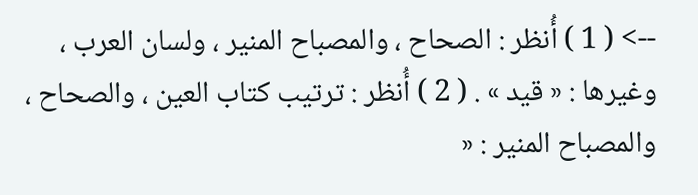--> ( 1 ) أُنظر : الصحاح ، والمصباح المنير ، ولسان العرب ، وغيرها : « قيد » . ( 2 ) أُنظر : ترتيب كتاب العين ، والصحاح ، والمصباح المنير : «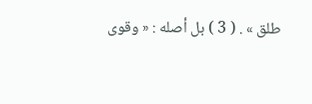طلق » . ( 3 ) بل أصله : « وقوى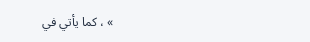» ، كما يأتي في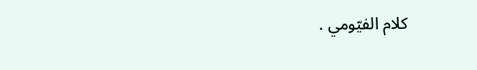كلام الفيّومي .